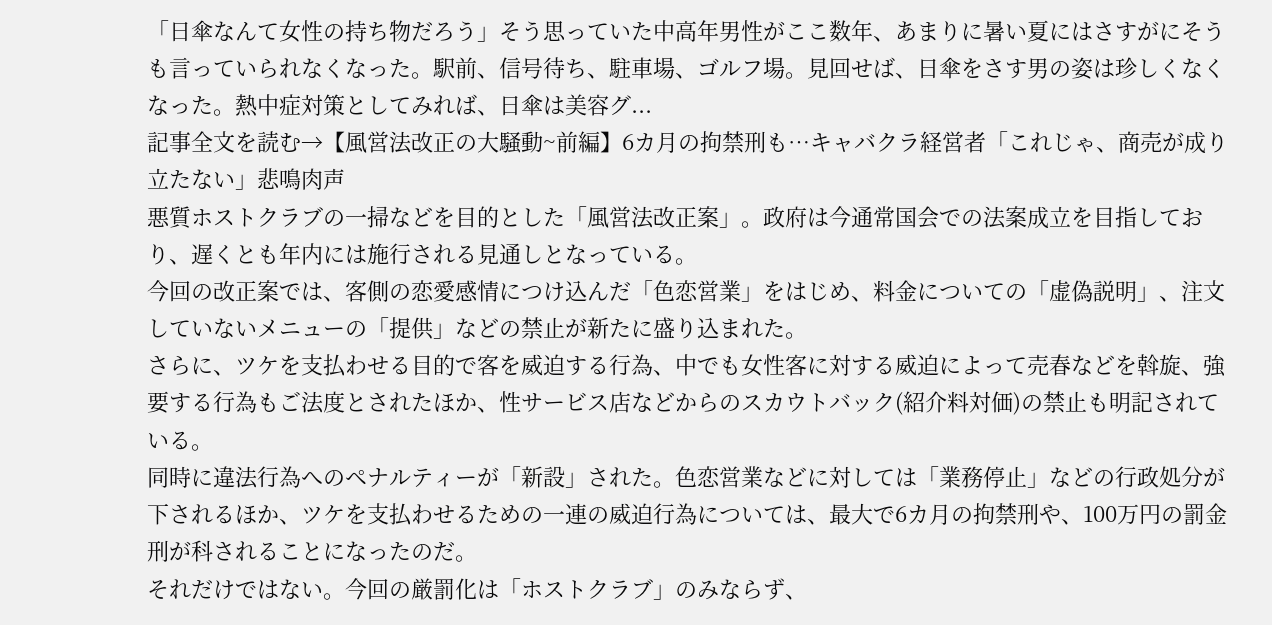「日傘なんて女性の持ち物だろう」そう思っていた中高年男性がここ数年、あまりに暑い夏にはさすがにそうも言っていられなくなった。駅前、信号待ち、駐車場、ゴルフ場。見回せば、日傘をさす男の姿は珍しくなくなった。熱中症対策としてみれば、日傘は美容グ...
記事全文を読む→【風営法改正の大騒動~前編】6カ月の拘禁刑も…キャバクラ経営者「これじゃ、商売が成り立たない」悲鳴肉声
悪質ホストクラブの一掃などを目的とした「風営法改正案」。政府は今通常国会での法案成立を目指しており、遅くとも年内には施行される見通しとなっている。
今回の改正案では、客側の恋愛感情につけ込んだ「色恋営業」をはじめ、料金についての「虚偽説明」、注文していないメニューの「提供」などの禁止が新たに盛り込まれた。
さらに、ツケを支払わせる目的で客を威迫する行為、中でも女性客に対する威迫によって売春などを斡旋、強要する行為もご法度とされたほか、性サービス店などからのスカウトバック(紹介料対価)の禁止も明記されている。
同時に違法行為へのペナルティーが「新設」された。色恋営業などに対しては「業務停止」などの行政処分が下されるほか、ツケを支払わせるための一連の威迫行為については、最大で6カ月の拘禁刑や、100万円の罰金刑が科されることになったのだ。
それだけではない。今回の厳罰化は「ホストクラブ」のみならず、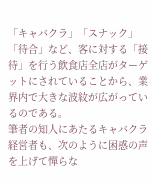「キャバクラ」「スナック」「待合」など、客に対する「接待」を行う飲食店全店がターゲットにされていることから、業界内で大きな波紋が広がっているのである。
筆者の知人にあたるキャバクラ経営者も、次のように困惑の声を上げて憚らな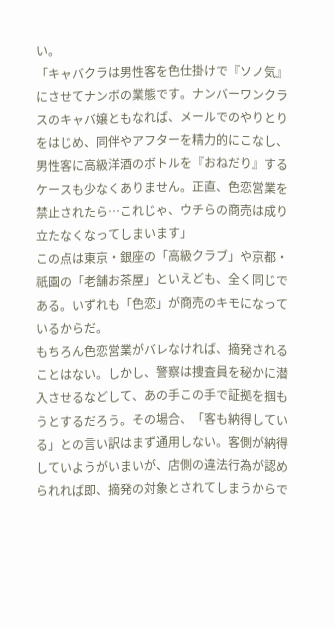い。
「キャバクラは男性客を色仕掛けで『ソノ気』にさせてナンボの業態です。ナンバーワンクラスのキャバ嬢ともなれば、メールでのやりとりをはじめ、同伴やアフターを精力的にこなし、男性客に高級洋酒のボトルを『おねだり』するケースも少なくありません。正直、色恋営業を禁止されたら…これじゃ、ウチらの商売は成り立たなくなってしまいます」
この点は東京・銀座の「高級クラブ」や京都・祇園の「老舗お茶屋」といえども、全く同じである。いずれも「色恋」が商売のキモになっているからだ。
もちろん色恋営業がバレなければ、摘発されることはない。しかし、警察は捜査員を秘かに潜入させるなどして、あの手この手で証拠を掴もうとするだろう。その場合、「客も納得している」との言い訳はまず通用しない。客側が納得していようがいまいが、店側の違法行為が認められれば即、摘発の対象とされてしまうからで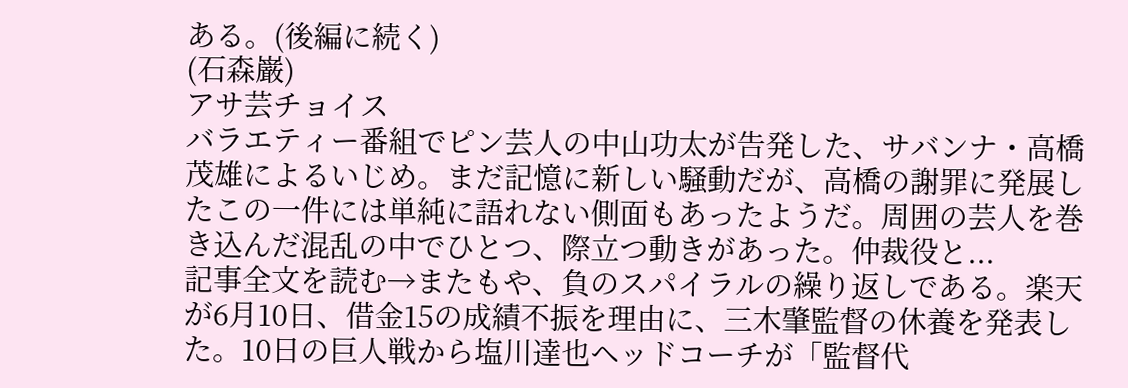ある。(後編に続く)
(石森巌)
アサ芸チョイス
バラエティー番組でピン芸人の中山功太が告発した、サバンナ・高橋茂雄によるいじめ。まだ記憶に新しい騒動だが、高橋の謝罪に発展したこの一件には単純に語れない側面もあったようだ。周囲の芸人を巻き込んだ混乱の中でひとつ、際立つ動きがあった。仲裁役と...
記事全文を読む→またもや、負のスパイラルの繰り返しである。楽天が6月10日、借金15の成績不振を理由に、三木肇監督の休養を発表した。10日の巨人戦から塩川達也ヘッドコーチが「監督代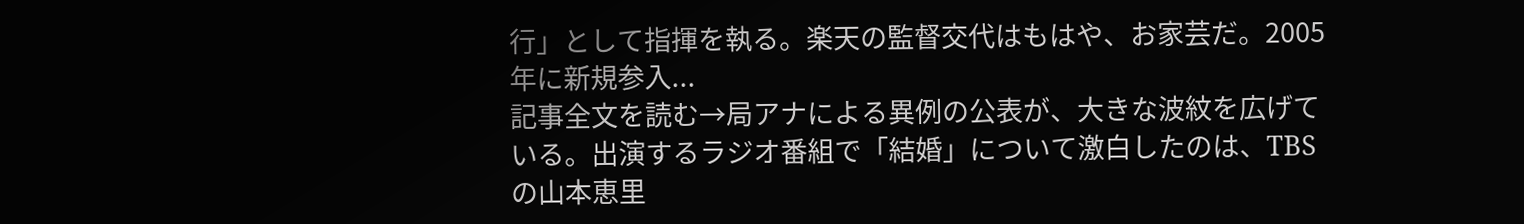行」として指揮を執る。楽天の監督交代はもはや、お家芸だ。2005年に新規参入...
記事全文を読む→局アナによる異例の公表が、大きな波紋を広げている。出演するラジオ番組で「結婚」について激白したのは、TBSの山本恵里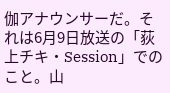伽アナウンサーだ。それは6月9日放送の「荻上チキ・Session」でのこと。山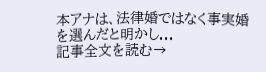本アナは、法律婚ではなく事実婚を選んだと明かし...
記事全文を読む→